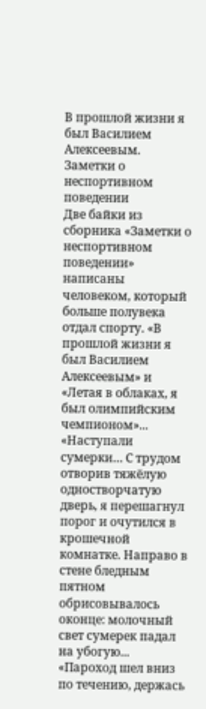В прошлой жизни я был Василием Алексеевым. Заметки о неспортивном поведении
Две байки из сборника «Заметки о неспортивном поведении» написаны человеком, который больше полувека отдал спорту. «В прошлой жизни я был Василием Алексеевым» и «Летая в облаках, я был олимпийским чемпионом»...
«Наступали сумерки… С трудом отворив тяжёлую одностворчатую дверь, я перешагнул порог и очутился в крошечной комнатке. Направо в стене бледным пятном обрисовывалось оконце: молочный свет сумерек падал на убогую...
«Пароход шел вниз по течению, держась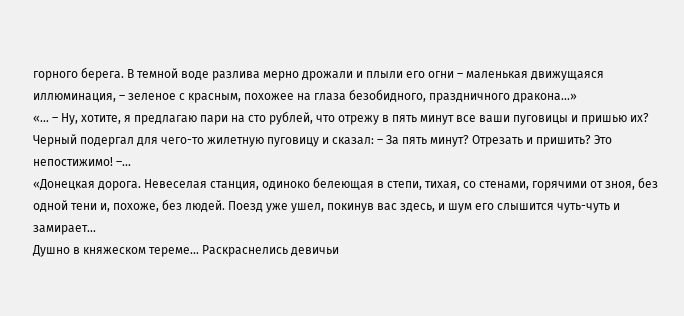горного берега. В темной воде разлива мерно дрожали и плыли его огни – маленькая движущаяся иллюминация, – зеленое с красным, похожее на глаза безобидного, праздничного дракона…»
«… – Ну, хотите, я предлагаю пари на сто рублей, что отрежу в пять минут все ваши пуговицы и пришью их? Черный подергал для чего-то жилетную пуговицу и сказал: – За пять минут? Отрезать и пришить? Это непостижимо! –...
«Донецкая дорога. Невеселая станция, одиноко белеющая в степи, тихая, со стенами, горячими от зноя, без одной тени и, похоже, без людей. Поезд уже ушел, покинув вас здесь, и шум его слышится чуть-чуть и замирает...
Душно в княжеском тереме… Раскраснелись девичьи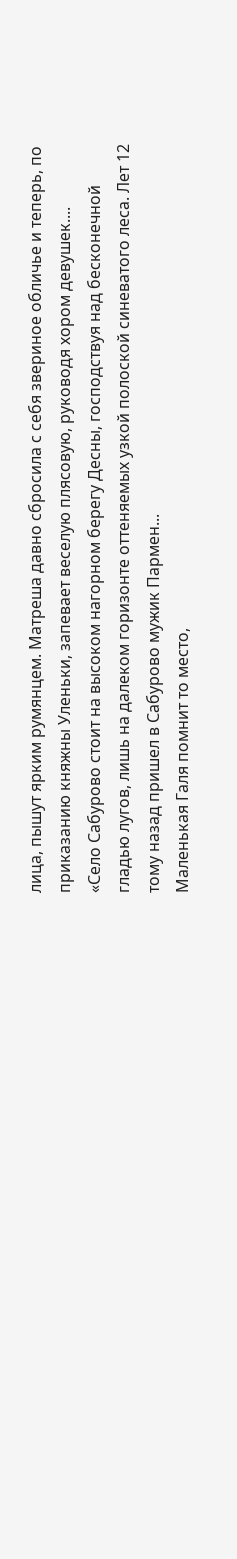лица, пышут ярким румянцем. Матреша давно сбросила с себя звериное обличье и теперь, по приказанию княжны Уленьки, запевает веселую плясовую, руководя хором девушек....
«Село Сабурово стоит на высоком нагорном берегу Десны, господствуя над бесконечной гладью лугов, лишь на далеком горизонте оттеняемых узкой полоской синеватого леса. Лет 12 тому назад пришел в Сабурово мужик Пармен...
Маленькая Галя помнит то место,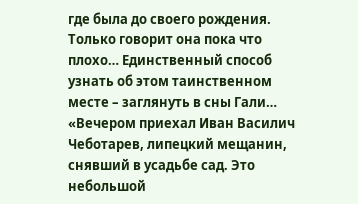где была до своего рождения. Только говорит она пока что плохо… Единственный способ узнать об этом таинственном месте – заглянуть в сны Гали…
«Вечером приехал Иван Василич Чеботарев, липецкий мещанин, снявший в усадьбе сад. Это небольшой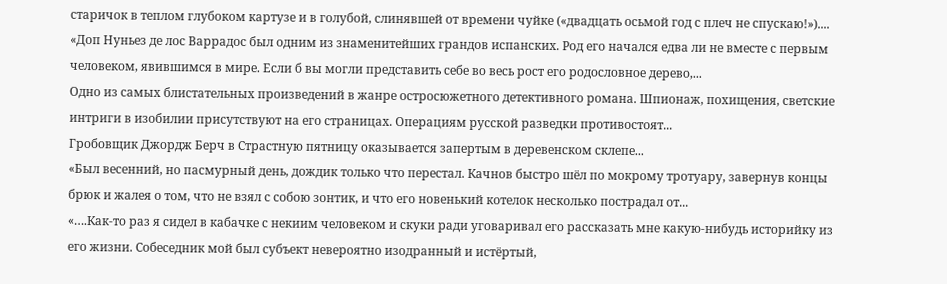старичок в теплом глубоком картузе и в голубой, слинявшей от времени чуйке («двадцать осьмой год с плеч не спускаю!»)....
«Доп Нуньез де лос Варрадос был одним из знаменитейших грандов испанских. Род его начался едва ли не вместе с первым человеком, явившимся в мире. Если б вы могли представить себе во весь рост его родословное дерево,...
Одно из самых блистательных произведений в жанре остросюжетного детективного романа. Шпионаж, похищения, светские интриги в изобилии присутствуют на его страницах. Операциям русской разведки противостоят...
Гробовщик Джордж Берч в Страстную пятницу оказывается запертым в деревенском склепе...
«Был весенний, но пасмурный день, дождик только что перестал. Качнов быстро шёл по мокрому тротуару, завернув концы брюк и жалея о том, что не взял с собою зонтик, и что его новенький котелок несколько пострадал от...
«….Как-то раз я сидел в кабачке с некиим человеком и скуки ради уговаривал его рассказать мне какую-нибудь историйку из его жизни. Собеседник мой был субъект невероятно изодранный и истёртый,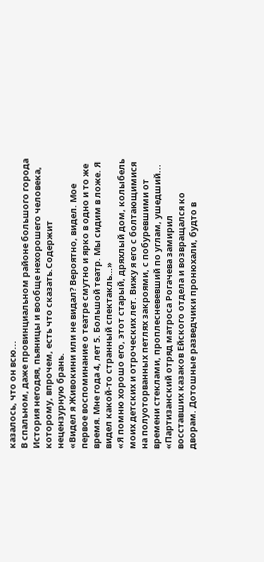казалось, что он всю...
В спальном, даже провинциальном районе большого города
История негодяя, пьяницы и вообще нехорошего человека, которому, впрочем, есть что сказать.Содержит нецензурную брань.
«Видел я Живокини или не видал? Вероятно, видел. Мое первое воспоминание о театре смутно и ярко в одно и то же время. Мне года 4, лет 5. Большой театр. Мы сидим в ложе. Я видел какой-то странный спектакль…»
«Я помню хорошо его, этот старый, дряхлый дом, колыбель моих детских и отроческих лет. Вижу я его с болтающимися на полуоторванных петлях закроями, с побуревшими от времени стеклами, проплесневевший по углам, ушедший...
«Партизанский отряд матроса Рогачева замирил восставших казаков Ейского отдела и возвращался ко дворам. Дотошные разведчики пронюхали, будто в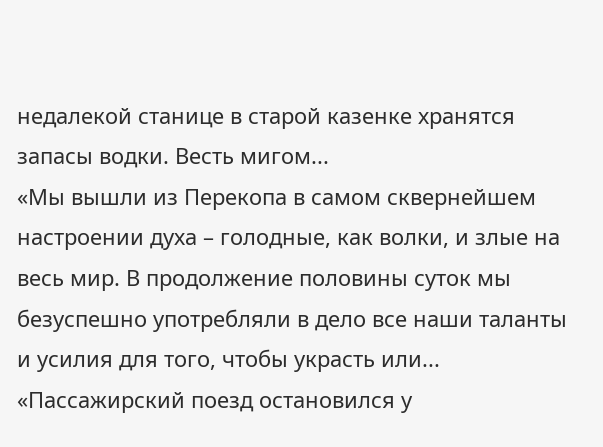недалекой станице в старой казенке хранятся запасы водки. Весть мигом...
«Мы вышли из Перекопа в самом сквернейшем настроении духа – голодные, как волки, и злые на весь мир. В продолжение половины суток мы безуспешно употребляли в дело все наши таланты и усилия для того, чтобы украсть или...
«Пассажирский поезд остановился у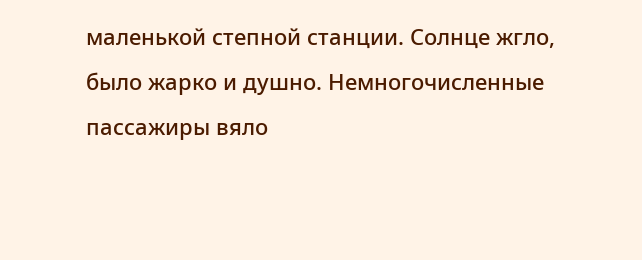маленькой степной станции. Солнце жгло, было жарко и душно. Немногочисленные пассажиры вяло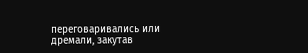переговаривались или дремали, закутав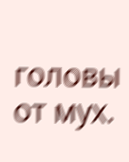головы от мух.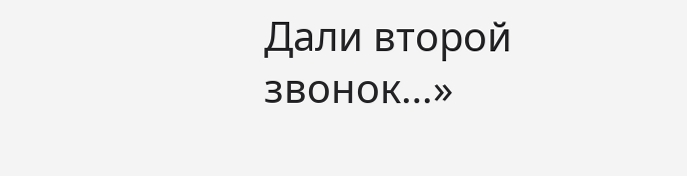Дали второй звонок…»